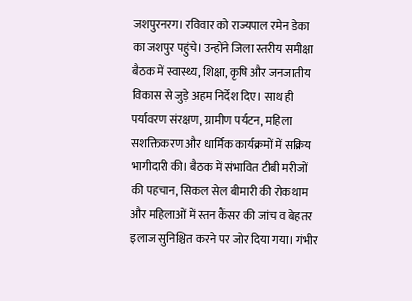जशपुरनरग। रविवार को राज्यपाल रमेन डेका का जशपुर पहुंचे। उन्होंने जिला स्तरीय समीक्षा बैठक में स्वास्थ्य, शिक्षा, कृषि और जनजातीय विकास से जुड़े अहम निर्देश दिए। साथ ही पर्यावरण संरक्षण, ग्रामीण पर्यटन, महिला सशक्तिकरण और धार्मिक कार्यक्रमों में सक्रिय भागीदारी की। बैठक में संभावित टीबी मरीजों की पहचान, सिकल सेल बीमारी की रोकथाम और महिलाओं में स्तन कैंसर की जांच व बेहतर इलाज सुनिश्चित करने पर जोर दिया गया। गंभीर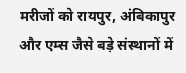मरीजों को रायपुर, अंबिकापुर और एम्स जैसे बड़े संस्थानों में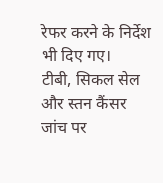रेफर करने के निर्देश भी दिए गए।
टीबी, सिकल सेल और स्तन कैंसर जांच पर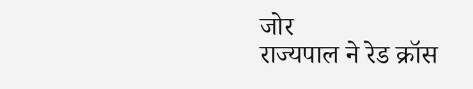जोर
राज्यपाल ने रेड क्रॉस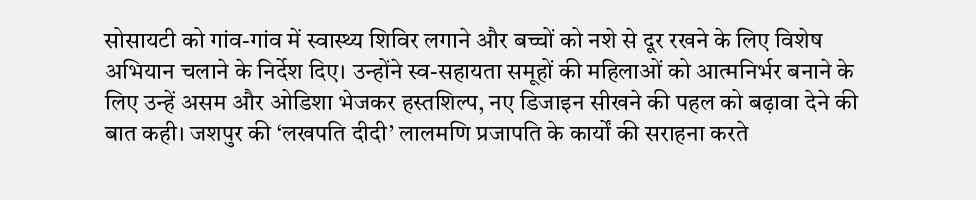सोसायटी को गांव-गांव में स्वास्थ्य शिविर लगाने और बच्चों को नशे से दूर रखने के लिए विशेष अभियान चलाने के निर्देश दिए। उन्होंने स्व-सहायता समूहों की महिलाओं को आत्मनिर्भर बनाने के लिए उन्हें असम और ओडिशा भेजकर हस्तशिल्प, नए डिजाइन सीखने की पहल को बढ़ावा देने की बात कही। जशपुर की ‘लखपति दीदी’ लालमणि प्रजापति के कार्यों की सराहना करते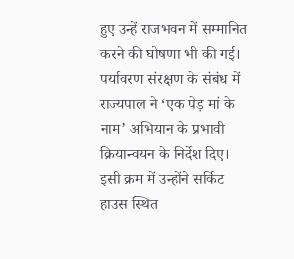हुए उन्हें राजभवन में सम्मानित करने की घोषणा भी की गई। पर्यावरण संरक्षण के संबंध में राज्यपाल ने ‘एक पेड़ मां के नाम’ अभियान के प्रभावी क्रियान्वयन के निर्देश दिए। इसी क्रम में उन्होंने सर्किट हाउस स्थित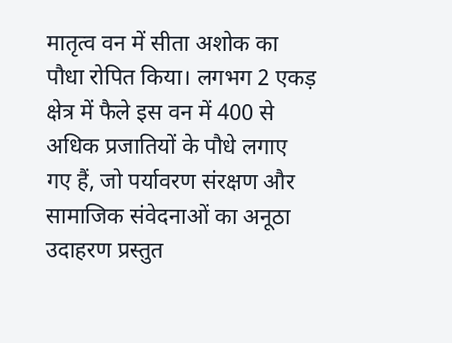मातृत्व वन में सीता अशोक का पौधा रोपित किया। लगभग 2 एकड़ क्षेत्र में फैले इस वन में 400 से अधिक प्रजातियों के पौधे लगाए गए हैं, जो पर्यावरण संरक्षण और सामाजिक संवेदनाओं का अनूठा उदाहरण प्रस्तुत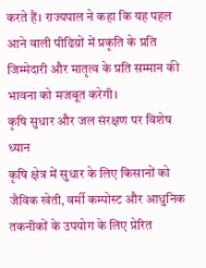करते हैं। राज्यपाल ने कहा कि यह पहल आने वाली पीढिय़ों में प्रकृति के प्रति जिम्मेदारी और मातृत्व के प्रति सम्मान की भावना को मजबूत करेगी।
कृषि सुधार और जल संरक्षण पर विशेष ध्यान
कृषि क्षेत्र में सुधार के लिए किसानों को जैविक खेती, वर्मी कम्पोस्ट और आधुनिक तकनीकों के उपयोग के लिए प्रेरित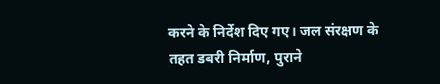करने के निर्देश दिए गए। जल संरक्षण के तहत डबरी निर्माण, पुराने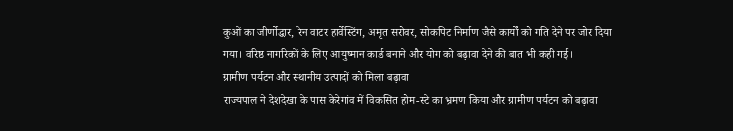कुओं का जीर्णोद्धार, रेन वाटर हार्वेस्टिंग, अमृत सरोवर, सोकपिट निर्माण जैसे कार्यों को गति देने पर जोर दिया गया। वरिष्ठ नागरिकों के लिए आयुष्मान कार्ड बनाने और योग को बढ़ावा देने की बात भी कही गई।
ग्रामीण पर्यटन और स्थानीय उत्पादों को मिला बढ़ावा
राज्यपाल ने देशदेखा के पास केरेगांव में विकसित होम-स्टे का भ्रमण किया और ग्रामीण पर्यटन को बढ़ावा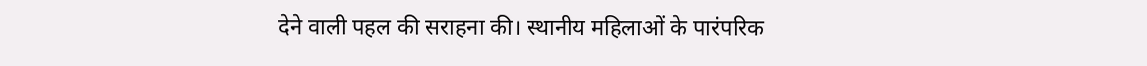देने वाली पहल की सराहना की। स्थानीय महिलाओं के पारंपरिक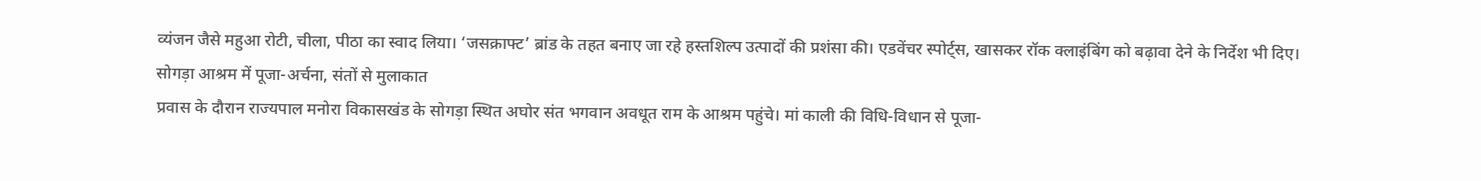व्यंजन जैसे महुआ रोटी, चीला, पीठा का स्वाद लिया। ‘जसक्राफ्ट’ ब्रांड के तहत बनाए जा रहे हस्तशिल्प उत्पादों की प्रशंसा की। एडवेंचर स्पोर्ट्स, खासकर रॉक क्लाइंबिंग को बढ़ावा देने के निर्देश भी दिए।
सोगड़ा आश्रम में पूजा-अर्चना, संतों से मुलाकात
प्रवास के दौरान राज्यपाल मनोरा विकासखंड के सोगड़ा स्थित अघोर संत भगवान अवधूत राम के आश्रम पहुंचे। मां काली की विधि-विधान से पूजा-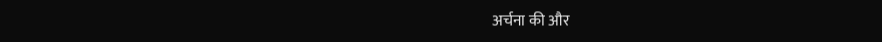अर्चना की और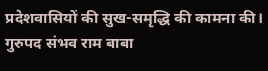प्रदेशवासियों की सुख-समृद्धि की कामना की। गुरुपद संभव राम बाबा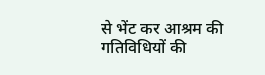से भेंट कर आश्रम की गतिविधियों की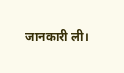जानकारी ली।